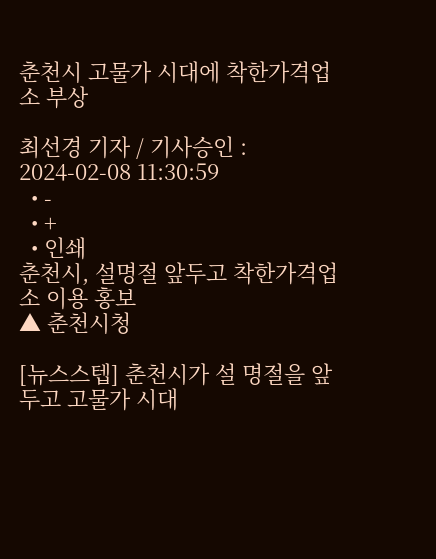춘천시 고물가 시대에 착한가격업소 부상

최선경 기자 / 기사승인 : 2024-02-08 11:30:59
  • -
  • +
  • 인쇄
춘천시, 설명절 앞두고 착한가격업소 이용 홍보
▲ 춘천시청

[뉴스스텝] 춘천시가 설 명절을 앞두고 고물가 시대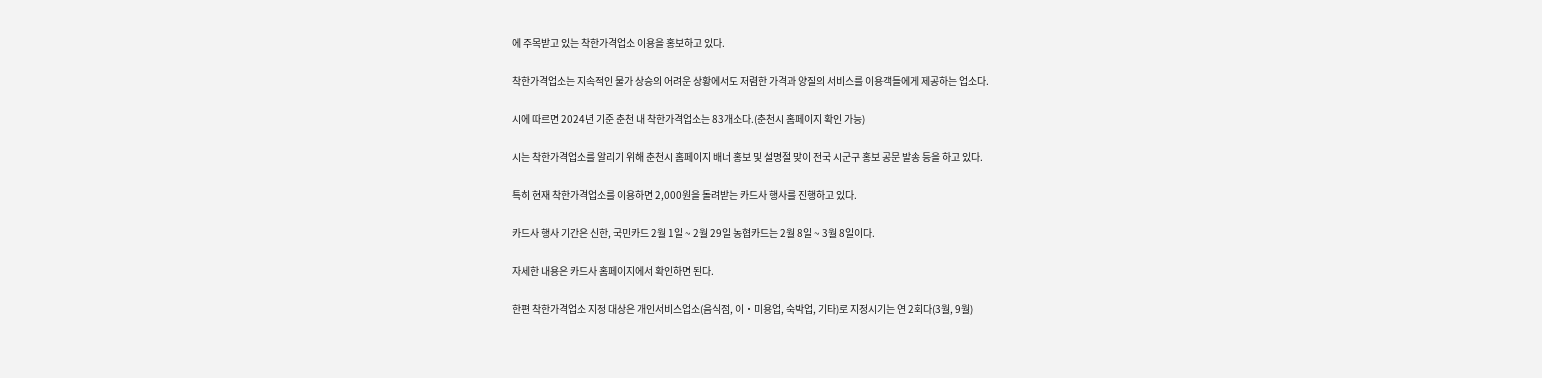에 주목받고 있는 착한가격업소 이용을 홍보하고 있다.

착한가격업소는 지속적인 물가 상승의 어려운 상황에서도 저렴한 가격과 양질의 서비스를 이용객들에게 제공하는 업소다.

시에 따르면 2024년 기준 춘천 내 착한가격업소는 83개소다.(춘천시 홈페이지 확인 가능)

시는 착한가격업소를 알리기 위해 춘천시 홈페이지 배너 홍보 및 설명절 맞이 전국 시군구 홍보 공문 발송 등을 하고 있다.

특히 현재 착한가격업소를 이용하면 2,000원을 돌려받는 카드사 행사를 진행하고 있다.

카드사 행사 기간은 신한, 국민카드 2월 1일 ~ 2월 29일 농협카드는 2월 8일 ~ 3월 8일이다.

자세한 내용은 카드사 홈페이지에서 확인하면 된다.

한편 착한가격업소 지정 대상은 개인서비스업소(음식점, 이‧미용업, 숙박업, 기타)로 지정시기는 연 2회다(3월, 9월)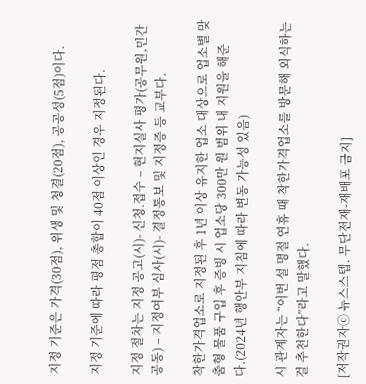지정 기준은 가격(30점), 위생 및 청결(20점), 공공성(5점)이다.

지정 기준에 따라 평점 총합이 40점 이상인 경우 지정된다.

지정 절차는 지정 공고(시)- 신청․접수 – 현지실사 평가(공무원,민간 공동) – 지정여부 심사(시)- 결정통보 및 지정증 등 교부다.

착한가격업소로 지정된 후 1년 이상 유지한 업소 대상으로 업소별 맞춤형 물품 구입 후 증빙 시 업소당 300만 원 범위 내 지원을 해준다.(2024년 행안부 지침에 따라 변동 가능성 있음)

시 관계자는 “이번 설 명절 연휴 때 착한가격업소를 방문해 외식하는 걸 추천한다”라고 말했다.

[저작권자ⓒ 뉴스스텝. 무단전재-재배포 금지]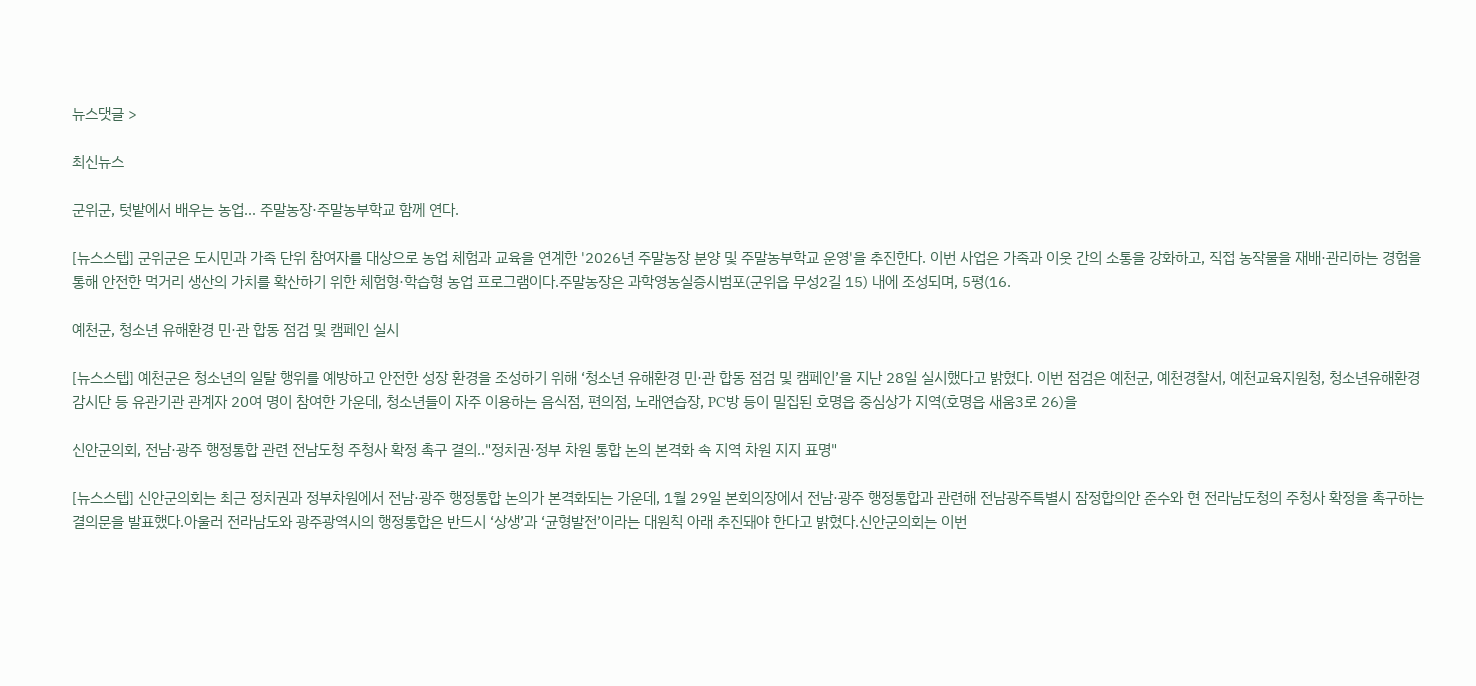뉴스댓글 >

최신뉴스

군위군, 텃밭에서 배우는 농업… 주말농장·주말농부학교 함께 연다.

[뉴스스텝] 군위군은 도시민과 가족 단위 참여자를 대상으로 농업 체험과 교육을 연계한 '2026년 주말농장 분양 및 주말농부학교 운영'을 추진한다. 이번 사업은 가족과 이웃 간의 소통을 강화하고, 직접 농작물을 재배·관리하는 경험을 통해 안전한 먹거리 생산의 가치를 확산하기 위한 체험형·학습형 농업 프로그램이다.주말농장은 과학영농실증시범포(군위읍 무성2길 15) 내에 조성되며, 5평(16.

예천군, 청소년 유해환경 민·관 합동 점검 및 캠페인 실시

[뉴스스텝] 예천군은 청소년의 일탈 행위를 예방하고 안전한 성장 환경을 조성하기 위해 ‘청소년 유해환경 민·관 합동 점검 및 캠페인’을 지난 28일 실시했다고 밝혔다. 이번 점검은 예천군, 예천경찰서, 예천교육지원청, 청소년유해환경감시단 등 유관기관 관계자 20여 명이 참여한 가운데, 청소년들이 자주 이용하는 음식점, 편의점, 노래연습장, PC방 등이 밀집된 호명읍 중심상가 지역(호명읍 새움3로 26)을

신안군의회, 전남·광주 행정통합 관련 전남도청 주청사 확정 촉구 결의.."정치권·정부 차원 통합 논의 본격화 속 지역 차원 지지 표명"

[뉴스스텝] 신안군의회는 최근 정치권과 정부차원에서 전남·광주 행정통합 논의가 본격화되는 가운데, 1월 29일 본회의장에서 전남·광주 행정통합과 관련해 전남광주특별시 잠정합의안 준수와 현 전라남도청의 주청사 확정을 촉구하는 결의문을 발표했다.아울러 전라남도와 광주광역시의 행정통합은 반드시 ‘상생’과 ‘균형발전’이라는 대원칙 아래 추진돼야 한다고 밝혔다.신안군의회는 이번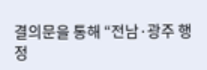결의문을 통해 “전남·광주 행정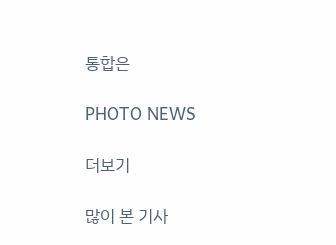통합은

PHOTO NEWS

더보기

많이 본 기사